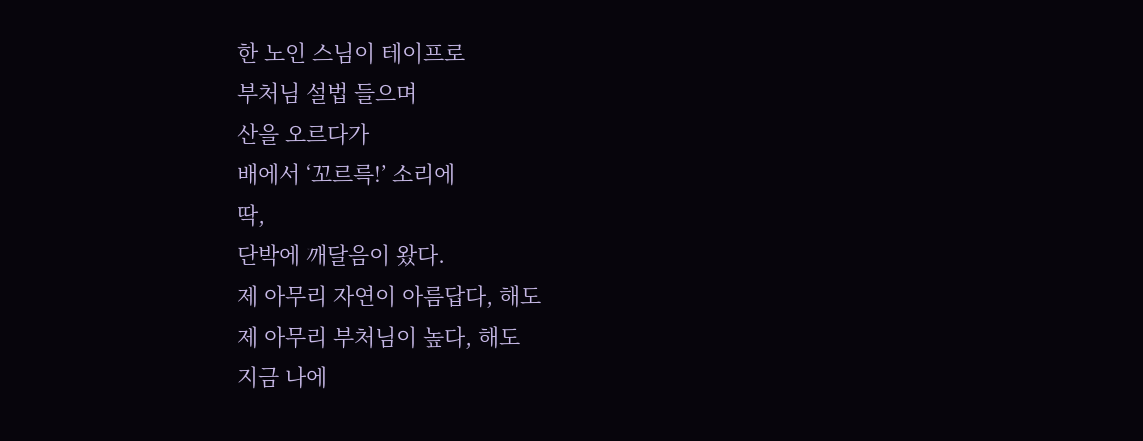한 노인 스님이 테이프로
부처님 설법 들으며
산을 오르다가
배에서 ‘꼬르륵!’ 소리에
딱,
단박에 깨달음이 왔다.
제 아무리 자연이 아름답다, 해도
제 아무리 부처님이 높다, 해도
지금 나에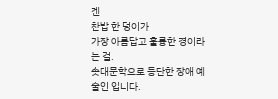겐
찬밥 한 덩이가
가장 아름답고 훌륭한 경이라는 걸.
솟대문학으로 등단한 장애 예술인 입니다.